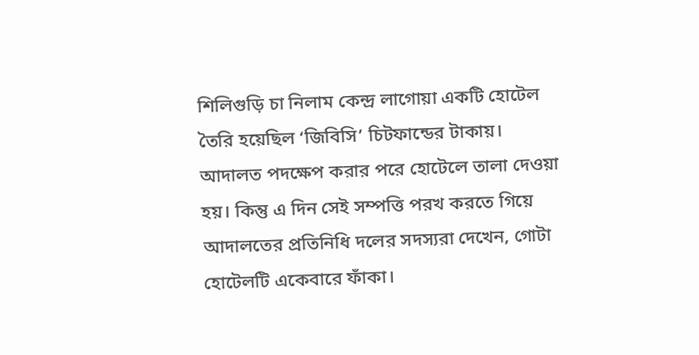শিলিগুড়ি চা নিলাম কেন্দ্র লাগোয়া একটি হোটেল তৈরি হয়েছিল ‘জিবিসি’ চিটফান্ডের টাকায়। আদালত পদক্ষেপ করার পরে হোটেলে তালা দেওয়া হয়। কিন্তু এ দিন সেই সম্পত্তি পরখ করতে গিয়ে আদালতের প্রতিনিধি দলের সদস্যরা দেখেন, গোটা হোটেলটি একেবারে ফাঁকা।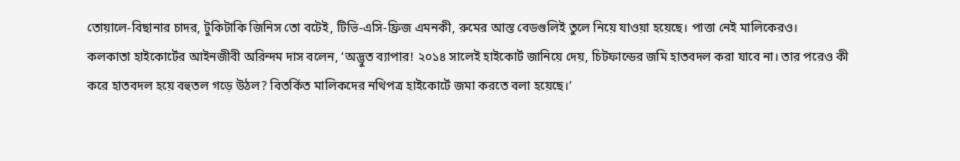তোয়ালে-বিছানার চাদর, টুকিটাকি জিনিস তো বটেই, টিভি-এসি-ফ্রিজ এমনকী, রুমের আস্ত বেডগুলিই তুলে নিয়ে যাওয়া হয়েছে। পাত্তা নেই মালিকেরও।
কলকাতা হাইকোর্টের আইনজীবী অরিন্দম দাস বলেন, ‘অদ্ভুত ব্যাপার! ২০১৪ সালেই হাইকোর্ট জানিয়ে দেয়, চিটফান্ডের জমি হাতবদল করা যাবে না। তার পরেও কী করে হাতবদল হয়ে বহুতল গড়ে উঠল? বিতর্কিত মালিকদের নথিপত্র হাইকোর্টে জমা করতে বলা হয়েছে।’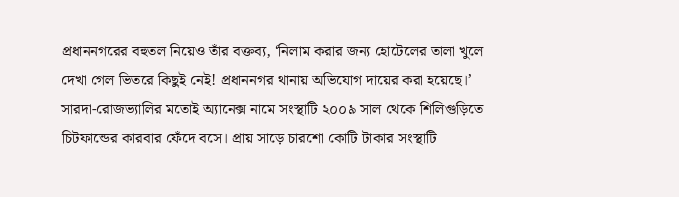প্রধাননগরের বহুতল নিয়েও তাঁর বক্তব্য, ‘নিলাম করার জন্য হোটেলের তালা খুলে দেখা গেল ভিতরে কিছুই নেই! প্রধাননগর থানায় অভিযোগ দায়ের করা হয়েছে।’
সারদা-রোজভ্যালির মতোই অ্যানেক্স নামে সংস্থাটি ২০০৯ সাল থেকে শিলিগুড়িতে চিটফান্ডের কারবার ফেঁদে বসে। প্রায় সাড়ে চারশো কোটি টাকার সংস্থাটি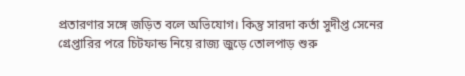প্রতারণার সঙ্গে জড়িত বলে অভিযোগ। কিন্তু সারদা কর্তা সুদীপ্ত সেনের গ্রেপ্তারির পরে চিটফান্ড নিয়ে রাজ্য জুড়ে তোলপাড় শুরু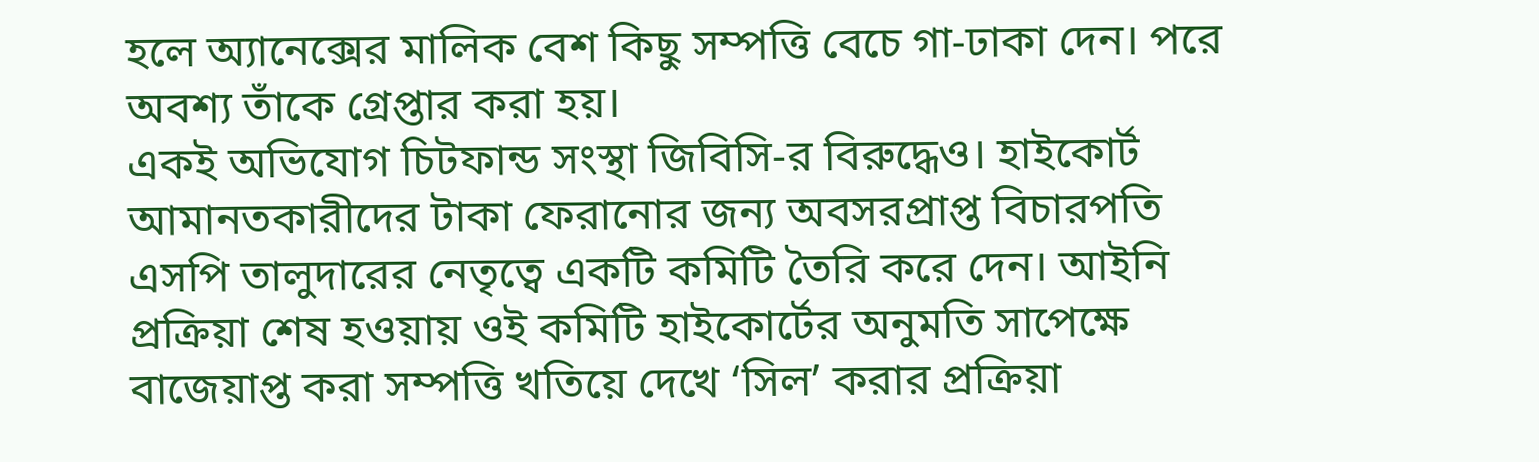হলে অ্যানেক্সের মালিক বেশ কিছু সম্পত্তি বেচে গা-ঢাকা দেন। পরে অবশ্য তাঁকে গ্রেপ্তার করা হয়।
একই অভিযোগ চিটফান্ড সংস্থা জিবিসি-র বিরুদ্ধেও। হাইকোর্ট আমানতকারীদের টাকা ফেরানোর জন্য অবসরপ্রাপ্ত বিচারপতি এসপি তালুদারের নেতৃত্বে একটি কমিটি তৈরি করে দেন। আইনি প্রক্রিয়া শেষ হওয়ায় ওই কমিটি হাইকোর্টের অনুমতি সাপেক্ষে বাজেয়াপ্ত করা সম্পত্তি খতিয়ে দেখে ‘সিল’ করার প্রক্রিয়া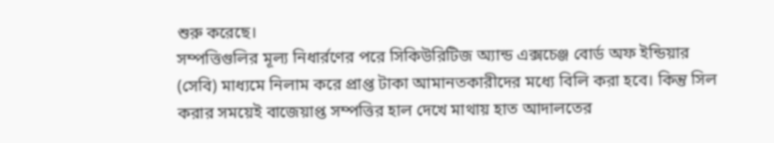শুরু করেছে।
সম্পত্তিগুলির মূল্য নিধার্রণের পরে সিকিউরিটিজ অ্যান্ড এক্সচেঞ্জ বোর্ড অফ ইন্ডিয়ার (সেবি) মাধ্যমে নিলাম করে প্রাপ্ত টাকা আমানতকারীদের মধ্যে বিলি করা হবে। কিন্তু সিল করার সময়েই বাজেয়াপ্ত সম্পত্তির হাল দেখে মাথায় হাত আদালতের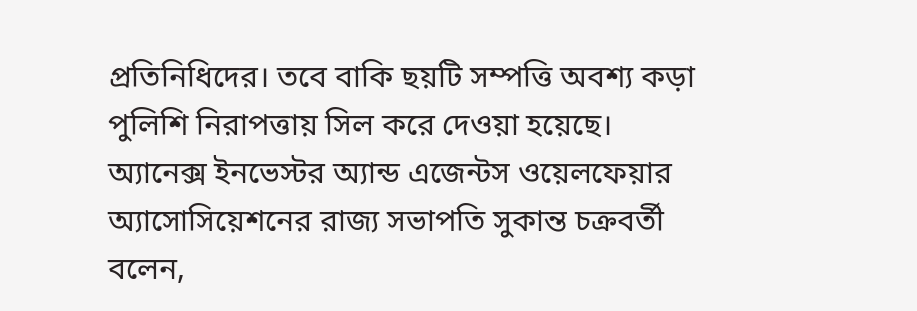প্রতিনিধিদের। তবে বাকি ছয়টি সম্পত্তি অবশ্য কড়া পুলিশি নিরাপত্তায় সিল করে দেওয়া হয়েছে।
অ্যানেক্স ইনভেস্টর অ্যান্ড এজেন্টস ওয়েলফেয়ার অ্যাসোসিয়েশনের রাজ্য সভাপতি সুকান্ত চক্রবর্তী বলেন,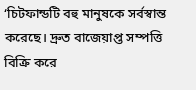‘চিটফান্ডটি বহু মানুষকে সর্বস্বান্ত করেছে। দ্রুত বাজেয়াপ্ত সম্পত্তি বিক্রি করে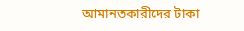আমানতকারীদের টাকা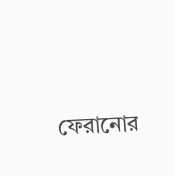ফেরানোর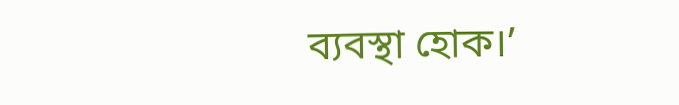ব্যবস্থা হোক।’